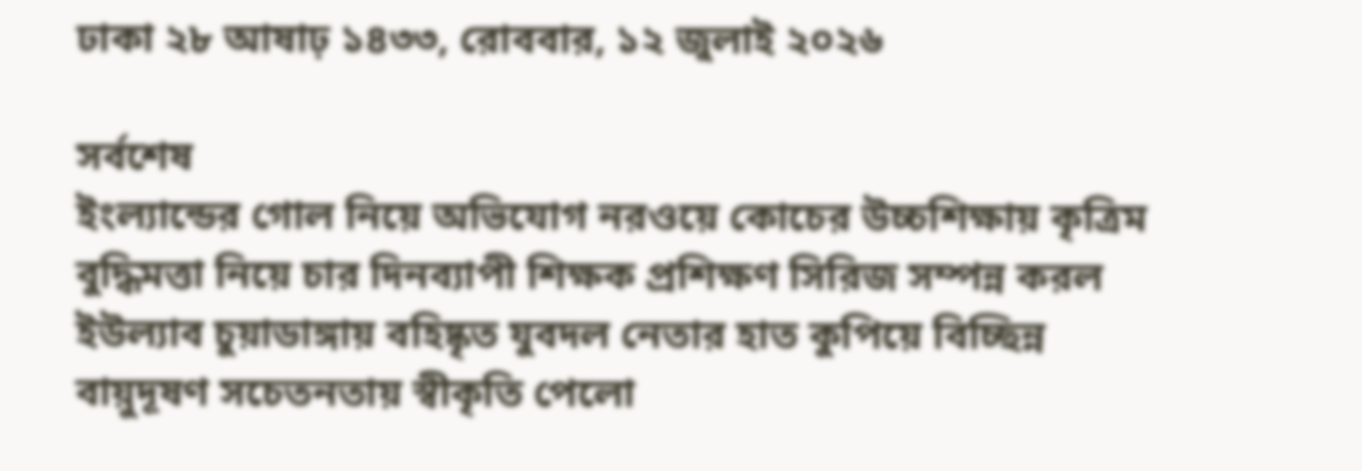ঢাকা ২৮ আষাঢ় ১৪৩৩, রোববার, ১২ জুলাই ২০২৬

সর্বশেষ
ইংল্যান্ডের গোল নিয়ে অভিযোগ নরওয়ে কোচের উচ্চশিক্ষায় কৃত্রিম বুদ্ধিমত্তা নিয়ে চার দিনব্যাপী শিক্ষক প্রশিক্ষণ সিরিজ সম্পন্ন করল ইউল্যাব চুয়াডাঙ্গায় বহিষ্কৃত যুবদল নেতার হাত কুপিয়ে বিচ্ছিন্ন বায়ুদূষণ সচেতনতায় স্বীকৃতি পেলো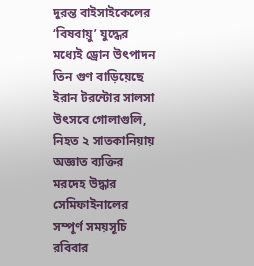দুরন্ত বাইসাইকেলের ‘বিষবায়ু’ যুদ্ধের মধ্যেই ড্রোন উৎপাদন তিন গুণ বাড়িয়েছে ইরান টরন্টোর সালসা উৎসবে গোলাগুলি, নিহত ২ সাতকানিয়ায় অজ্ঞাত ব্যক্তির মরদেহ উদ্ধার সেমিফাইনালের সম্পূর্ণ সময়সূচি রবিবার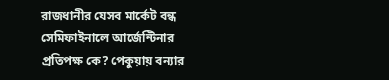রাজধানীর যেসব মার্কেট বন্ধ সেমিফাইনালে আর্জেন্টিনার প্রতিপক্ষ কে? পেকুয়ায় বন্যার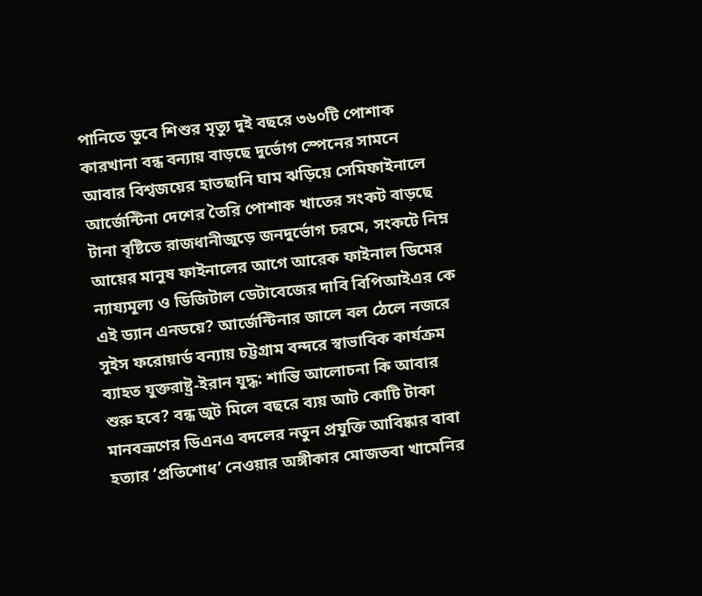পানিতে ডুবে শিশুর মৃত্যু দুই বছরে ৩৬০টি পোশাক কারখানা বন্ধ বন্যায় বাড়ছে দুর্ভোগ স্পেনের সামনে আবার বিশ্বজয়ের হাতছানি ঘাম ঝড়িয়ে সেমিফাইনালে আর্জেন্টিনা দেশের তৈরি পোশাক খাতের সংকট বাড়ছে টানা বৃষ্টিতে রাজধানীজুড়ে জনদুর্ভোগ চরমে, সংকটে নিম্ন আয়ের মানুষ ফাইনালের আগে আরেক ফাইনাল ডিমের ন্যায্যমূল্য ও ডিজিটাল ডেটাবেজের দাবি বিপিআইএর কে এই ড্যান এনডয়ে? আর্জেন্টিনার জালে বল ঠেলে নজরে সুইস ফরোয়ার্ড বন্যায় চট্টগ্রাম বন্দরে স্বাভাবিক কার্যক্রম ব্যাহত যুক্তরাষ্ট্র-ইরান যুদ্ধ: শান্তি আলোচনা কি আবার শুরু হবে? বন্ধ জুট মিলে বছরে ব্যয় আট কোটি টাকা মানবভ্রূণের ডিএনএ বদলের নতুন প্রযুক্তি আবিষ্কার বাবা হত্যার ‘প্রতিশোধ’ নেওয়ার অঙ্গীকার মোজতবা খামেনির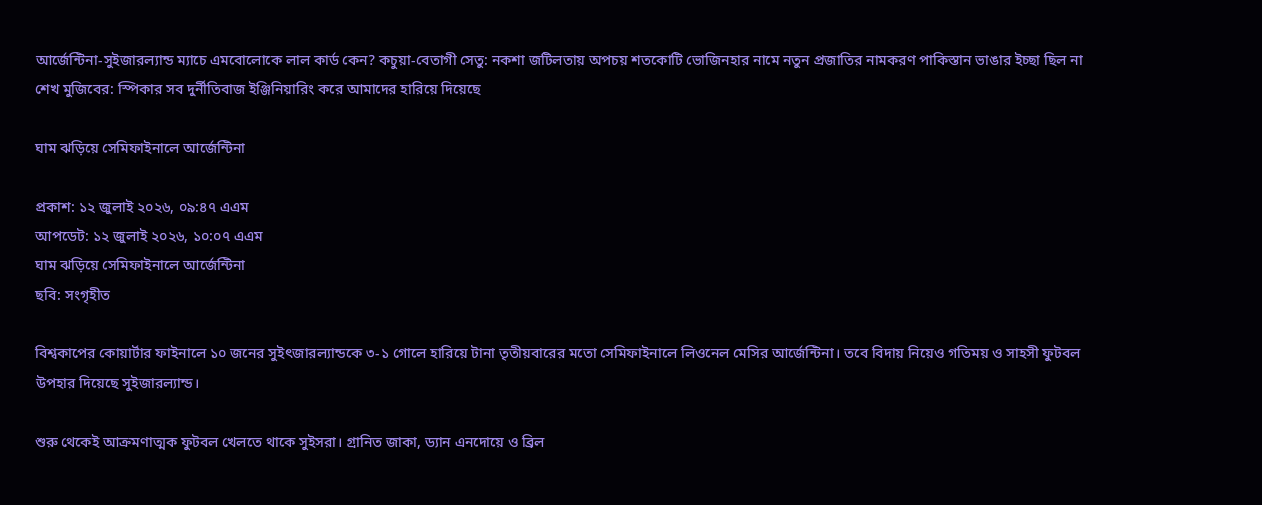আর্জেন্টিনা-সুইজারল্যান্ড ম্যাচে এমবোলোকে লাল কার্ড কেন? কচুয়া-বেতাগী সেতু: নকশা জটিলতায় অপচয় শতকোটি ভোজিনহার নামে নতুন প্রজাতির নামকরণ পাকিস্তান ভাঙার ইচ্ছা ছিল না শেখ মুজিবের: স্পিকার সব দুর্নীতিবাজ ইঞ্জিনিয়ারিং করে আমাদের হারিয়ে দিয়েছে

ঘাম ঝড়িয়ে সেমিফাইনালে আর্জেন্টিনা

প্রকাশ: ১২ জুলাই ২০২৬, ০৯:৪৭ এএম
আপডেট: ১২ জুলাই ২০২৬, ১০:০৭ এএম
ঘাম ঝড়িয়ে সেমিফাইনালে আর্জেন্টিনা
ছবি: সংগৃহীত

বিশ্বকাপের কোয়ার্টার ফাইনালে ১০ জনের সুইৎজারল্যান্ডকে ৩-১ গোলে হারিয়ে টানা তৃতীয়বারের মতো সেমিফাইনালে লিওনেল মেসির আর্জেন্টিনা। তবে বিদায় নিয়েও গতিময় ও সাহসী ফুটবল উপহার দিয়েছে সুইজারল্যান্ড।

শুরু থেকেই আক্রমণাত্মক ফুটবল খেলতে থাকে সুইসরা। গ্রানিত জাকা, ড্যান এনদোয়ে ও ব্রিল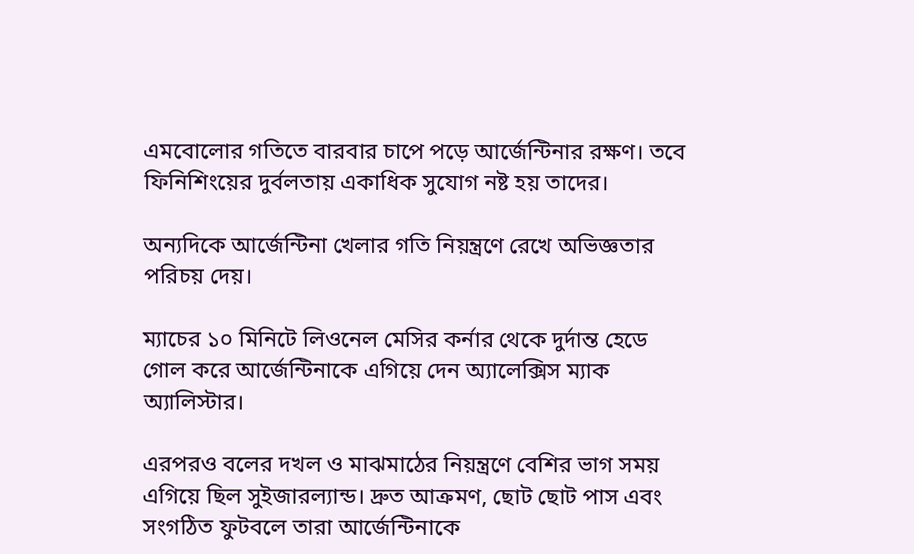এমবোলোর গতিতে বারবার চাপে পড়ে আর্জেন্টিনার রক্ষণ। তবে ফিনিশিংয়ের দুর্বলতায় একাধিক সুযোগ নষ্ট হয় তাদের।

অন্যদিকে আর্জেন্টিনা খেলার গতি নিয়ন্ত্রণে রেখে অভিজ্ঞতার পরিচয় দেয়।

ম্যাচের ১০ মিনিটে লিওনেল মেসির কর্নার থেকে দুর্দান্ত হেডে গোল করে আর্জেন্টিনাকে এগিয়ে দেন অ্যালেক্সিস ম্যাক অ্যালিস্টার।

এরপরও বলের দখল ও মাঝমাঠের নিয়ন্ত্রণে বেশির ভাগ সময় এগিয়ে ছিল সুইজারল্যান্ড। দ্রুত আক্রমণ, ছোট ছোট পাস এবং সংগঠিত ফুটবলে তারা আর্জেন্টিনাকে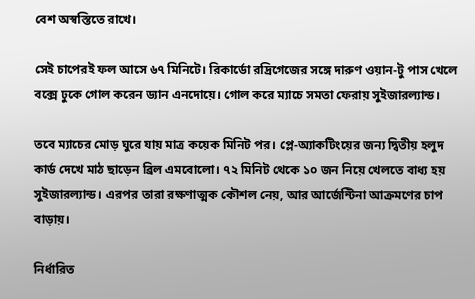বেশ অস্বস্তিতে রাখে।

সেই চাপেরই ফল আসে ৬৭ মিনিটে। রিকার্ডো রদ্রিগেজের সঙ্গে দারুণ ওয়ান-টু পাস খেলে বক্সে ঢুকে গোল করেন ড্যান এনদোয়ে। গোল করে ম্যাচে সমতা ফেরায় সুইজারল্যান্ড।

তবে ম্যাচের মোড় ঘুরে যায় মাত্র কয়েক মিনিট পর। প্লে-অ্যাকটিংয়ের জন্য দ্বিতীয় হলুদ কার্ড দেখে মাঠ ছাড়েন ব্রিল এমবোলো। ৭২ মিনিট থেকে ১০ জন নিয়ে খেলতে বাধ্য হয় সুইজারল্যান্ড। এরপর তারা রক্ষণাত্মক কৌশল নেয়, আর আর্জেন্টিনা আক্রমণের চাপ বাড়ায়।

নির্ধারিত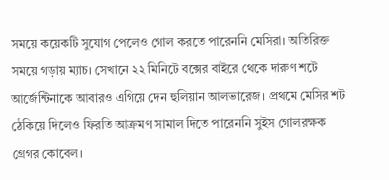সময়ে কয়েকটি সুযোগ পেলেও গোল করতে পারেননি মেসিরা। অতিরিক্ত সময়ে গড়ায় ম্যাচ। সেখানে ২২ মিনিটে বক্সের বাইরে থেকে দারুণ শটে আর্জেন্টিনাকে আবারও এগিয়ে দেন হুলিয়ান আলভারেজ। প্রথমে মেসির শট ঠেকিয়ে দিলেও ফিরতি আক্রমণ সামাল দিতে পারেননি সুইস গোলরক্ষক গ্রেগর কোবেল।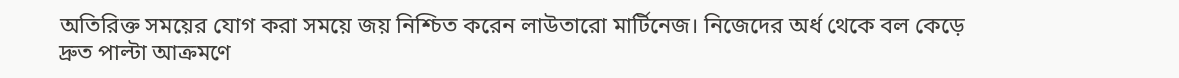অতিরিক্ত সময়ের যোগ করা সময়ে জয় নিশ্চিত করেন লাউতারো মার্টিনেজ। নিজেদের অর্ধ থেকে বল কেড়ে দ্রুত পাল্টা আক্রমণে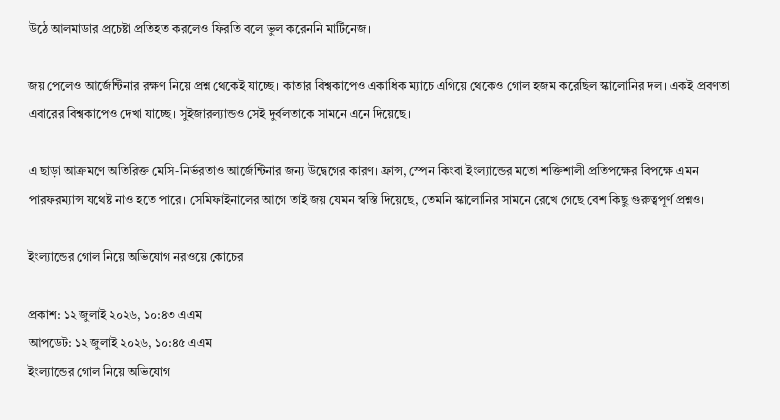উঠে আলমাডার প্রচেষ্টা প্রতিহত করলেও ফিরতি বলে ভুল করেননি মার্টিনেজ।

জয় পেলেও আর্জেন্টিনার রক্ষণ নিয়ে প্রশ্ন থেকেই যাচ্ছে। কাতার বিশ্বকাপেও একাধিক ম্যাচে এগিয়ে থেকেও গোল হজম করেছিল স্কালোনির দল। একই প্রবণতা এবারের বিশ্বকাপেও দেখা যাচ্ছে। সুইজারল্যান্ডও সেই দুর্বলতাকে সামনে এনে দিয়েছে।

এ ছাড়া আক্রমণে অতিরিক্ত মেসি-নির্ভরতাও আর্জেন্টিনার জন্য উদ্বেগের কারণ। ফ্রান্স, স্পেন কিংবা ইংল্যান্ডের মতো শক্তিশালী প্রতিপক্ষের বিপক্ষে এমন পারফরম্যান্স যথেষ্ট নাও হতে পারে। সেমিফাইনালের আগে তাই জয় যেমন স্বস্তি দিয়েছে, তেমনি স্কালোনির সামনে রেখে গেছে বেশ কিছু গুরুত্বপূর্ণ প্রশ্নও।

ইংল্যান্ডের গোল নিয়ে অভিযোগ নরওয়ে কোচের

প্রকাশ: ১২ জুলাই ২০২৬, ১০:৪৩ এএম
আপডেট: ১২ জুলাই ২০২৬, ১০:৪৫ এএম
ইংল্যান্ডের গোল নিয়ে অভিযোগ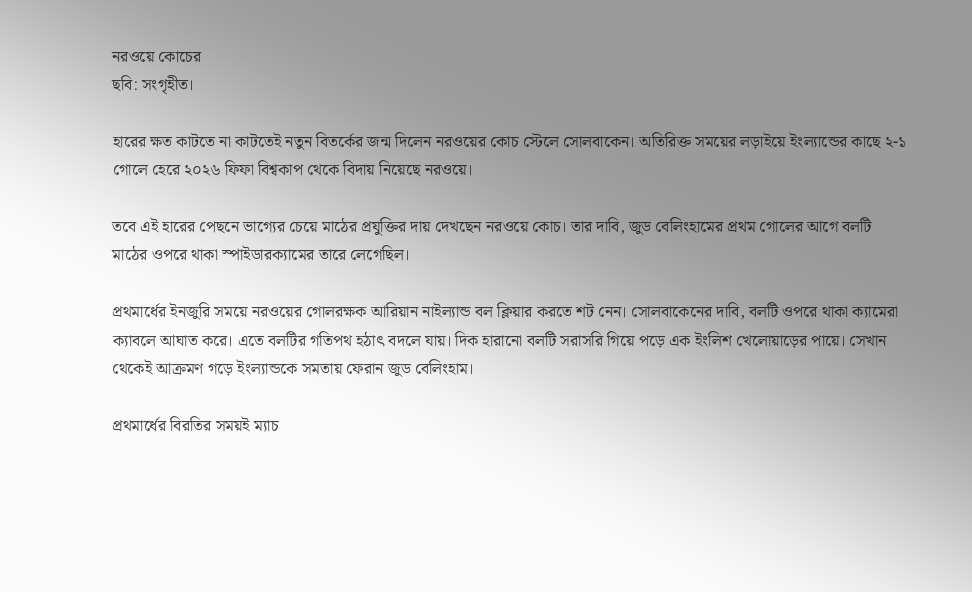নরওয়ে কোচের
ছবি: সংগৃহীত।

হারের ক্ষত কাটতে না কাটতেই নতুন বিতর্কের জন্ম দিলেন নরওয়ের কোচ স্টেলে সোলবাকেন। অতিরিক্ত সময়ের লড়াইয়ে ইংল্যান্ডের কাছে ২-১ গোলে হেরে ২০২৬ ফিফা বিশ্বকাপ থেকে বিদায় নিয়েছে নরওয়ে।

তবে এই হারের পেছনে ভাগ্যের চেয়ে মাঠের প্রযুক্তির দায় দেখছেন নরওয়ে কোচ। তার দাবি, জুড বেলিংহামের প্রথম গোলের আগে বলটি মাঠের ওপরে থাকা স্পাইডারক্যামের তারে লেগেছিল।

প্রথমার্ধের ইনজুরি সময়ে নরওয়ের গোলরক্ষক আরিয়ান নাইল্যান্ড বল ক্লিয়ার করতে শট নেন। সোলবাকেনের দাবি, বলটি ওপরে থাকা ক্যামেরা ক্যাবলে আঘাত করে। এতে বলটির গতিপথ হঠাৎ বদলে যায়। দিক হারানো বলটি সরাসরি গিয়ে পড়ে এক ইংলিশ খেলোয়াড়ের পায়ে। সেখান থেকেই আক্রমণ গড়ে ইংল্যান্ডকে সমতায় ফেরান জুড বেলিংহাম।

প্রথমার্ধের বিরতির সময়ই ম্যাচ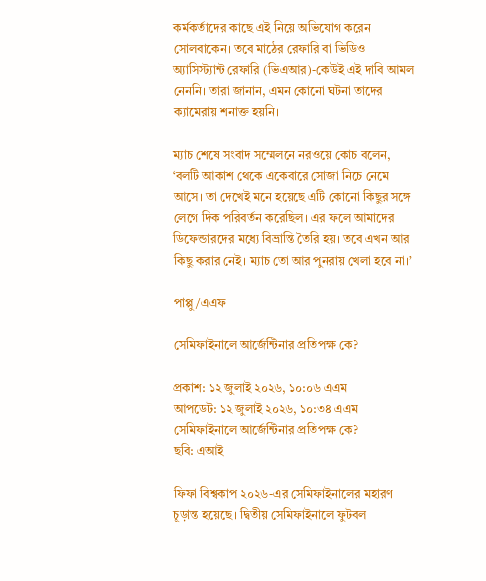কর্মকর্তাদের কাছে এই নিয়ে অভিযোগ করেন সোলবাকেন। তবে মাঠের রেফারি বা ভিডিও অ্যাসিস্ট্যান্ট রেফারি (ভিএআর)-কেউই এই দাবি আমল নেননি। তারা জানান, এমন কোনো ঘটনা তাদের ক্যামেরায় শনাক্ত হয়নি।

ম্যাচ শেষে সংবাদ সম্মেলনে নরওয়ে কোচ বলেন, ‘বলটি আকাশ থেকে একেবারে সোজা নিচে নেমে আসে। তা দেখেই মনে হয়েছে এটি কোনো কিছুর সঙ্গে লেগে দিক পরিবর্তন করেছিল। এর ফলে আমাদের ডিফেন্ডারদের মধ্যে বিভ্রান্তি তৈরি হয়। তবে এখন আর কিছু করার নেই। ম্যাচ তো আর পুনরায় খেলা হবে না।’

পাপ্পু/এএফ

সেমিফাইনালে আর্জেন্টিনার প্রতিপক্ষ কে?

প্রকাশ: ১২ জুলাই ২০২৬, ১০:০৬ এএম
আপডেট: ১২ জুলাই ২০২৬, ১০:৩৪ এএম
সেমিফাইনালে আর্জেন্টিনার প্রতিপক্ষ কে?
ছবি: এআই

ফিফা বিশ্বকাপ ২০২৬-এর সেমিফাইনালের মহারণ চূড়ান্ত হয়েছে। দ্বিতীয় সেমিফাইনালে ফুটবল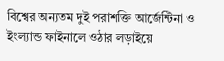বিশ্বের অন্যতম দুই পরাশক্তি আর্জেন্টিনা ও ইংল্যান্ড ফাইনালে ওঠার লড়াইয়ে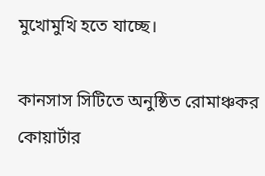মুখোমুখি হতে যাচ্ছে।

কানসাস সিটিতে অনুষ্ঠিত রোমাঞ্চকর কোয়ার্টার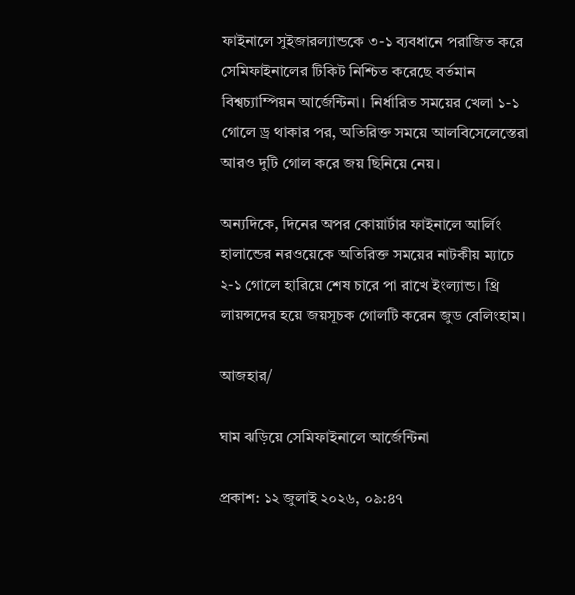ফাইনালে সুইজারল্যান্ডকে ৩-১ ব্যবধানে পরাজিত করে সেমিফাইনালের টিকিট নিশ্চিত করেছে বর্তমান বিশ্বচ্যাম্পিয়ন আর্জেন্টিনা। নির্ধারিত সময়ের খেলা ১-১ গোলে ড্র থাকার পর, অতিরিক্ত সময়ে আলবিসেলেস্তেরা আরও দুটি গোল করে জয় ছিনিয়ে নেয়।

অন্যদিকে, দিনের অপর কোয়ার্টার ফাইনালে আর্লিং হালান্ডের নরওয়েকে অতিরিক্ত সময়ের নাটকীয় ম্যাচে ২-১ গোলে হারিয়ে শেষ চারে পা রাখে ইংল্যান্ড। থ্রি লায়ন্সদের হয়ে জয়সূচক গোলটি করেন জুড বেলিংহাম।

আজহার/

ঘাম ঝড়িয়ে সেমিফাইনালে আর্জেন্টিনা

প্রকাশ: ১২ জুলাই ২০২৬, ০৯:৪৭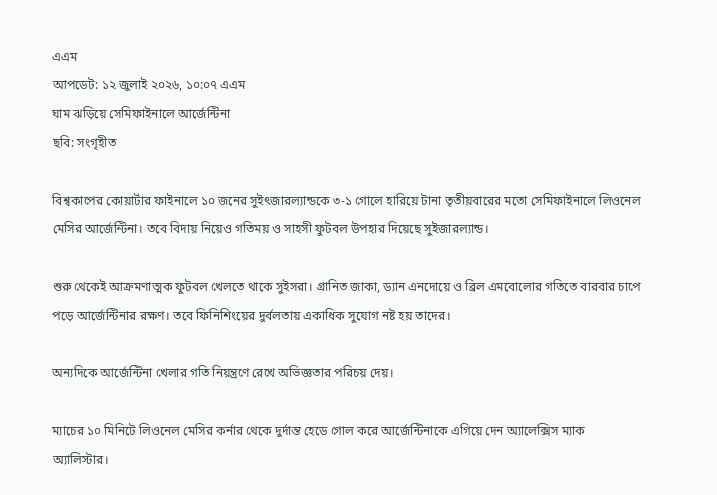এএম
আপডেট: ১২ জুলাই ২০২৬, ১০:০৭ এএম
ঘাম ঝড়িয়ে সেমিফাইনালে আর্জেন্টিনা
ছবি: সংগৃহীত

বিশ্বকাপের কোয়ার্টার ফাইনালে ১০ জনের সুইৎজারল্যান্ডকে ৩-১ গোলে হারিয়ে টানা তৃতীয়বারের মতো সেমিফাইনালে লিওনেল মেসির আর্জেন্টিনা। তবে বিদায় নিয়েও গতিময় ও সাহসী ফুটবল উপহার দিয়েছে সুইজারল্যান্ড।

শুরু থেকেই আক্রমণাত্মক ফুটবল খেলতে থাকে সুইসরা। গ্রানিত জাকা, ড্যান এনদোয়ে ও ব্রিল এমবোলোর গতিতে বারবার চাপে পড়ে আর্জেন্টিনার রক্ষণ। তবে ফিনিশিংয়ের দুর্বলতায় একাধিক সুযোগ নষ্ট হয় তাদের।

অন্যদিকে আর্জেন্টিনা খেলার গতি নিয়ন্ত্রণে রেখে অভিজ্ঞতার পরিচয় দেয়।

ম্যাচের ১০ মিনিটে লিওনেল মেসির কর্নার থেকে দুর্দান্ত হেডে গোল করে আর্জেন্টিনাকে এগিয়ে দেন অ্যালেক্সিস ম্যাক অ্যালিস্টার।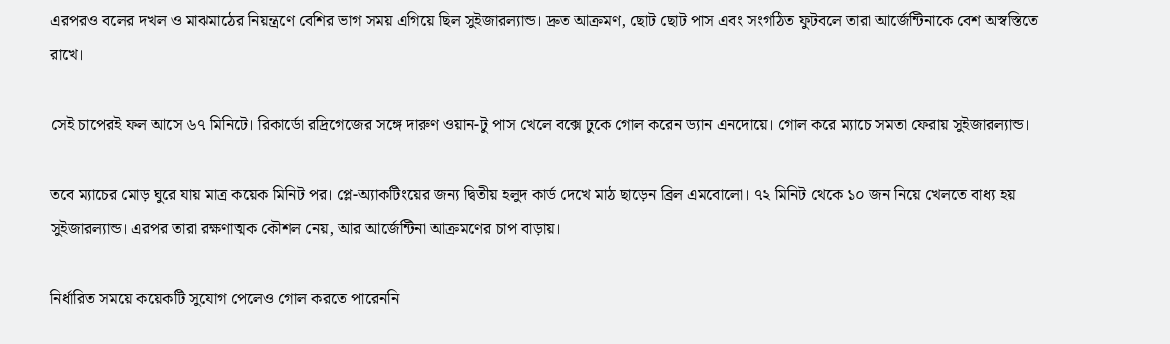এরপরও বলের দখল ও মাঝমাঠের নিয়ন্ত্রণে বেশির ভাগ সময় এগিয়ে ছিল সুইজারল্যান্ড। দ্রুত আক্রমণ, ছোট ছোট পাস এবং সংগঠিত ফুটবলে তারা আর্জেন্টিনাকে বেশ অস্বস্তিতে রাখে।

সেই চাপেরই ফল আসে ৬৭ মিনিটে। রিকার্ডো রদ্রিগেজের সঙ্গে দারুণ ওয়ান-টু পাস খেলে বক্সে ঢুকে গোল করেন ড্যান এনদোয়ে। গোল করে ম্যাচে সমতা ফেরায় সুইজারল্যান্ড।

তবে ম্যাচের মোড় ঘুরে যায় মাত্র কয়েক মিনিট পর। প্লে-অ্যাকটিংয়ের জন্য দ্বিতীয় হলুদ কার্ড দেখে মাঠ ছাড়েন ব্রিল এমবোলো। ৭২ মিনিট থেকে ১০ জন নিয়ে খেলতে বাধ্য হয় সুইজারল্যান্ড। এরপর তারা রক্ষণাত্মক কৌশল নেয়, আর আর্জেন্টিনা আক্রমণের চাপ বাড়ায়।

নির্ধারিত সময়ে কয়েকটি সুযোগ পেলেও গোল করতে পারেননি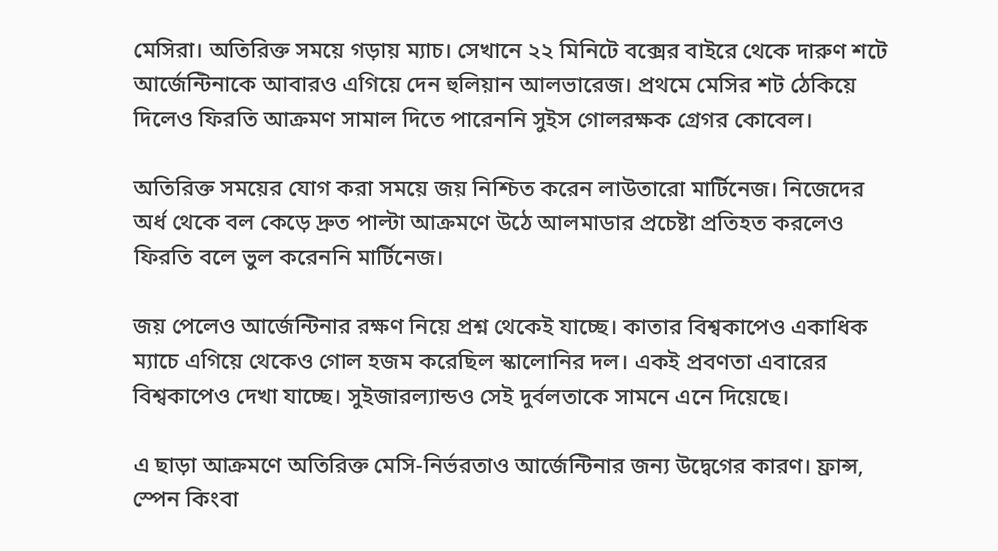মেসিরা। অতিরিক্ত সময়ে গড়ায় ম্যাচ। সেখানে ২২ মিনিটে বক্সের বাইরে থেকে দারুণ শটে আর্জেন্টিনাকে আবারও এগিয়ে দেন হুলিয়ান আলভারেজ। প্রথমে মেসির শট ঠেকিয়ে দিলেও ফিরতি আক্রমণ সামাল দিতে পারেননি সুইস গোলরক্ষক গ্রেগর কোবেল।

অতিরিক্ত সময়ের যোগ করা সময়ে জয় নিশ্চিত করেন লাউতারো মার্টিনেজ। নিজেদের অর্ধ থেকে বল কেড়ে দ্রুত পাল্টা আক্রমণে উঠে আলমাডার প্রচেষ্টা প্রতিহত করলেও ফিরতি বলে ভুল করেননি মার্টিনেজ।

জয় পেলেও আর্জেন্টিনার রক্ষণ নিয়ে প্রশ্ন থেকেই যাচ্ছে। কাতার বিশ্বকাপেও একাধিক ম্যাচে এগিয়ে থেকেও গোল হজম করেছিল স্কালোনির দল। একই প্রবণতা এবারের বিশ্বকাপেও দেখা যাচ্ছে। সুইজারল্যান্ডও সেই দুর্বলতাকে সামনে এনে দিয়েছে।

এ ছাড়া আক্রমণে অতিরিক্ত মেসি-নির্ভরতাও আর্জেন্টিনার জন্য উদ্বেগের কারণ। ফ্রান্স, স্পেন কিংবা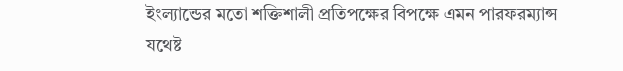ইংল্যান্ডের মতো শক্তিশালী প্রতিপক্ষের বিপক্ষে এমন পারফরম্যান্স যথেষ্ট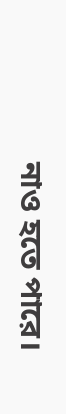নাও হতে পারে।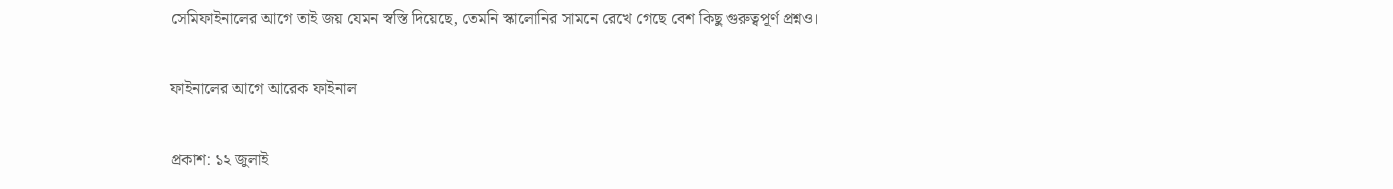সেমিফাইনালের আগে তাই জয় যেমন স্বস্তি দিয়েছে, তেমনি স্কালোনির সামনে রেখে গেছে বেশ কিছু গুরুত্বপূর্ণ প্রশ্নও।

ফাইনালের আগে আরেক ফাইনাল

প্রকাশ: ১২ জুলাই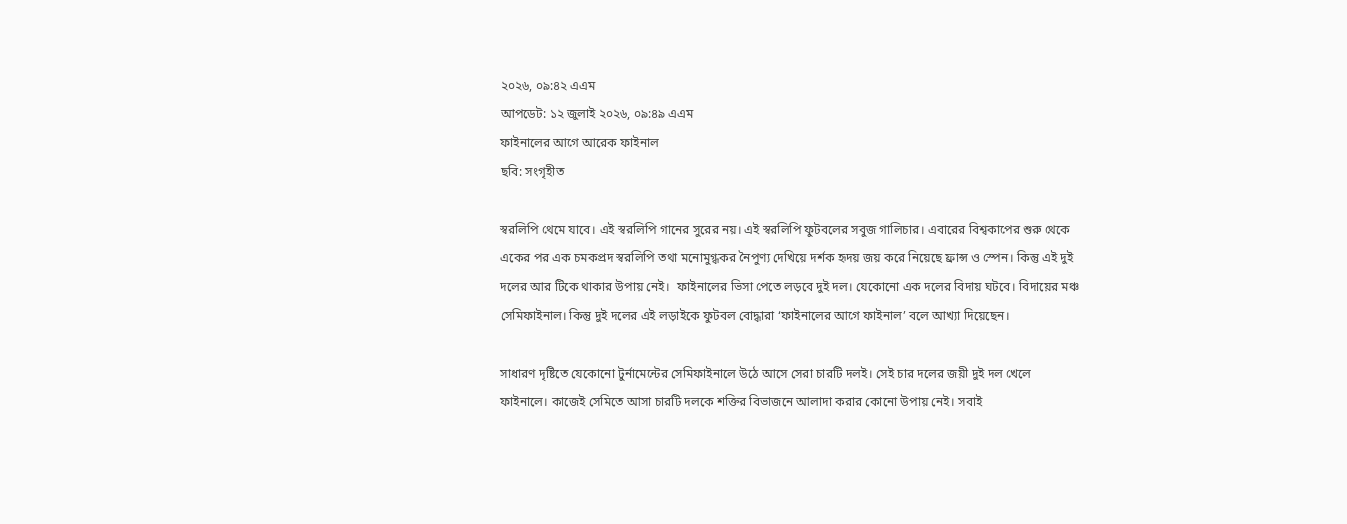২০২৬, ০৯:৪২ এএম
আপডেট: ১২ জুলাই ২০২৬, ০৯:৪৯ এএম
ফাইনালের আগে আরেক ফাইনাল
ছবি: সংগৃহীত

স্বরলিপি থেমে যাবে। এই স্বরলিপি গানের সুরের নয়। এই স্বরলিপি ফুটবলের সবুজ গালিচার। এবারের বিশ্বকাপের শুরু থেকে একের পর এক চমকপ্রদ স্বরলিপি তথা মনোমুগ্ধকর নৈপুণ্য দেখিয়ে দর্শক হৃদয় জয় করে নিয়েছে ফ্রান্স ও স্পেন। কিন্তু এই দুই দলের আর টিকে থাকার উপায় নেই।  ফাইনালের ভিসা পেতে লড়বে দুই দল। যেকোনো এক দলের বিদায় ঘটবে। বিদায়ের মঞ্চ সেমিফাইনাল। কিন্তু দুই দলের এই লড়াইকে ফুটবল বোদ্ধারা ‘ফাইনালের আগে ফাইনাল’ বলে আখ্যা দিয়েছেন।

সাধারণ দৃষ্টিতে যেকোনো টুর্নামেন্টের সেমিফাইনালে উঠে আসে সেরা চারটি দলই। সেই চার দলের জয়ী দুই দল খেলে ফাইনালে। কাজেই সেমিতে আসা চারটি দলকে শক্তির বিভাজনে আলাদা করার কোনো উপায় নেই। সবাই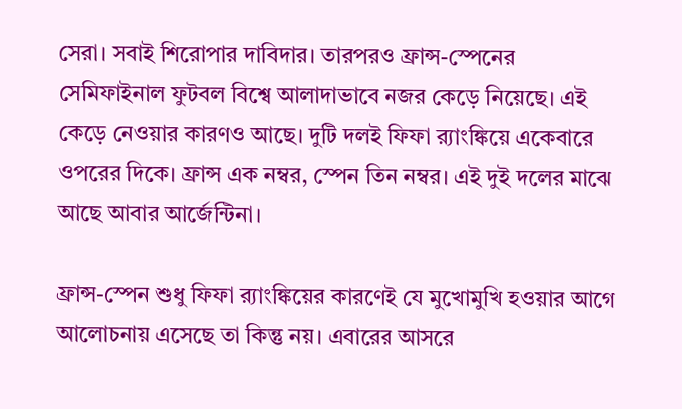সেরা। সবাই শিরোপার দাবিদার। তারপরও ফ্রান্স-স্পেনের সেমিফাইনাল ফুটবল বিশ্বে আলাদাভাবে নজর কেড়ে নিয়েছে। এই কেড়ে নেওয়ার কারণও আছে। দুটি দলই ফিফা র‌্যাংঙ্কিয়ে একেবারে ওপরের দিকে। ফ্রান্স এক নম্বর, স্পেন তিন নম্বর। এই দুই দলের মাঝে আছে আবার আর্জেন্টিনা।

ফ্রান্স-স্পেন শুধু ফিফা র‌্যাংঙ্কিয়ের কারণেই যে মুখোমুখি হওয়ার আগে আলোচনায় এসেছে তা কিন্তু নয়। এবারের আসরে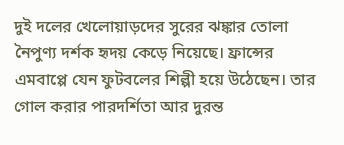দুই দলের খেলোয়াড়দের সুরের ঝঙ্কার তোলা নৈপুণ্য দর্শক হৃদয় কেড়ে নিয়েছে। ফ্রান্সের এমবাপ্পে যেন ফুটবলের শিল্পী হয়ে উঠেছেন। তার গোল করার পারদর্শিতা আর দুরন্ত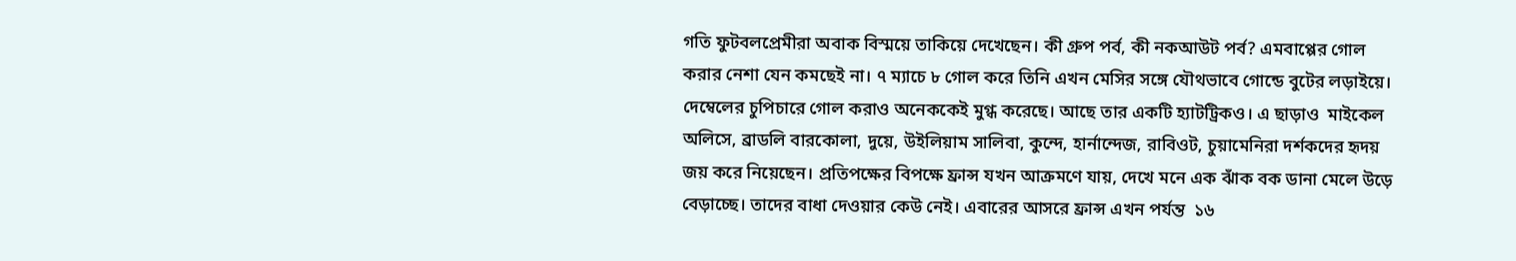গতি ফুটবলপ্রেমীরা অবাক বিস্ময়ে তাকিয়ে দেখেছেন। কী গ্রুপ পর্ব, কী নকআউট পর্ব? এমবাপ্পের গোল করার নেশা যেন কমছেই না। ৭ ম্যাচে ৮ গোল করে তিনি এখন মেসির সঙ্গে যৌথভাবে গোন্ডে বুটের লড়াইয়ে। দেম্বেলের চুপিচারে গোল করাও অনেককেই মুগ্ধ করেছে। আছে তার একটি হ্যাটট্রিকও। এ ছাড়াও  মাইকেল অলিসে, ব্রাডলি বারকোলা, দুয়ে, উইলিয়াম সালিবা, কুন্দে, হার্নান্দেজ, রাবিওট, চুয়ামেনিরা দর্শকদের হৃদয় জয় করে নিয়েছেন। প্রতিপক্ষের বিপক্ষে ফ্রান্স যখন আক্রমণে যায়, দেখে মনে এক ঝাঁক বক ডানা মেলে উড়ে বেড়াচ্ছে। তাদের বাধা দেওয়ার কেউ নেই। এবারের আসরে ফ্রান্স এখন পর্যন্ত  ১৬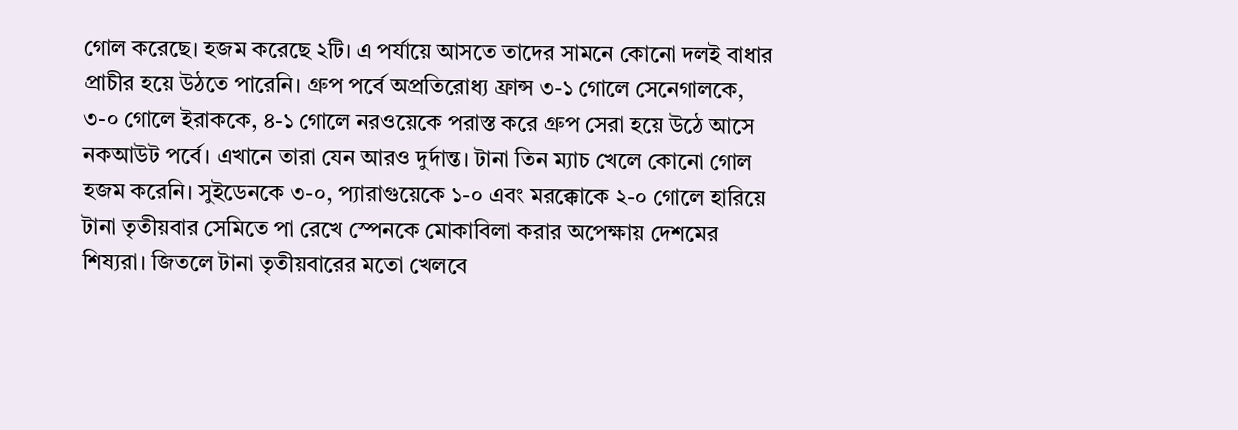গোল করেছে। হজম করেছে ২টি। এ পর্যায়ে আসতে তাদের সামনে কোনো দলই বাধার প্রাচীর হয়ে উঠতে পারেনি। গ্রুপ পর্বে অপ্রতিরোধ্য ফ্রান্স ৩-১ গোলে সেনেগালকে, ৩-০ গোলে ইরাককে, ৪-১ গোলে নরওয়েকে পরাস্ত করে গ্রুপ সেরা হয়ে উঠে আসে নকআউট পর্বে। এখানে তারা যেন আরও দুর্দান্ত। টানা তিন ম্যাচ খেলে কোনো গোল হজম করেনি। সুইডেনকে ৩-০, প্যারাগুয়েকে ১-০ এবং মরক্কোকে ২-০ গোলে হারিয়ে  টানা তৃতীয়বার সেমিতে পা রেখে স্পেনকে মোকাবিলা করার অপেক্ষায় দেশমের শিষ্যরা। জিতলে টানা তৃতীয়বারের মতো খেলবে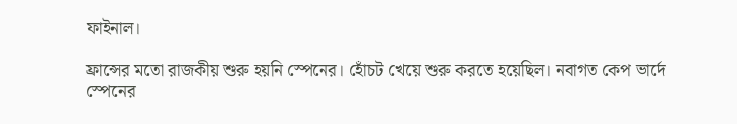ফাইনাল।

ফ্রান্সের মতো রাজকীয় শুরু হয়নি স্পেনের। হোঁচট খেয়ে শুরু করতে হয়েছিল। নবাগত কেপ ভার্দে স্পেনের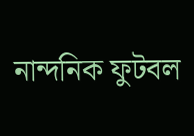নান্দনিক ফুটবল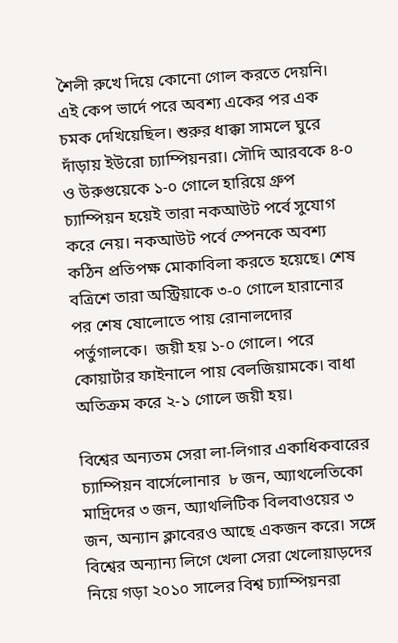শৈলী রুখে দিয়ে কোনো গোল করতে দেয়নি। এই কেপ ভার্দে পরে অবশ্য একের পর এক চমক দেখিয়েছিল। শুরুর ধাক্কা সামলে ঘুরে দাঁড়ায় ইউরো চ্যাম্পিয়নরা। সৌদি আরবকে ৪-০ ও উরুগুয়েকে ১-০ গোলে হারিয়ে গ্রুপ চ্যাম্পিয়ন হয়েই তারা নকআউট পর্বে সুযোগ করে নেয়। নকআউট পর্বে স্পেনকে অবশ্য কঠিন প্রতিপক্ষ মোকাবিলা করতে হয়েছে। শেষ বত্রিশে তারা অস্ট্রিয়াকে ৩-০ গোলে হারানোর পর শেষ ষোলোতে পায় রোনালদোর পর্তুগালকে।  জয়ী হয় ১-০ গোলে। পরে কোয়ার্টার ফাইনালে পায় বেলজিয়ামকে। বাধা অতিক্রম করে ২-১ গোলে জয়ী হয়।

বিশ্বের অন্যতম সেরা লা-লিগার একাধিকবারের চ্যাম্পিয়ন বার্সেলোনার  ৮ জন, অ্যাথলেতিকো মাদ্রিদের ৩ জন, অ্যাথলিটিক বিলবাওয়ের ৩ জন, অন্যান ক্লাবেরও আছে একজন করে। সঙ্গে বিশ্বের অন্যান্য লিগে খেলা সেরা খেলোয়াড়দের নিয়ে গড়া ২০১০ সালের বিশ্ব চ্যাম্পিয়নরা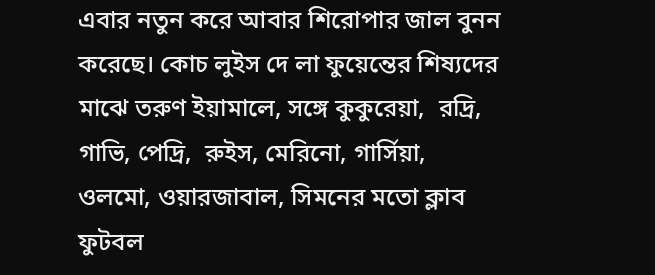এবার নতুন করে আবার শিরোপার জাল বুনন করেছে। কোচ লুইস দে লা ফুয়েন্তের শিষ্যদের মাঝে তরুণ ইয়ামালে, সঙ্গে কুকুরেয়া,  রদ্রি, গাভি, পেদ্রি,  রুইস, মেরিনো, গার্সিয়া, ওলমো, ওয়ারজাবাল, সিমনের মতো ক্লাব ফুটবল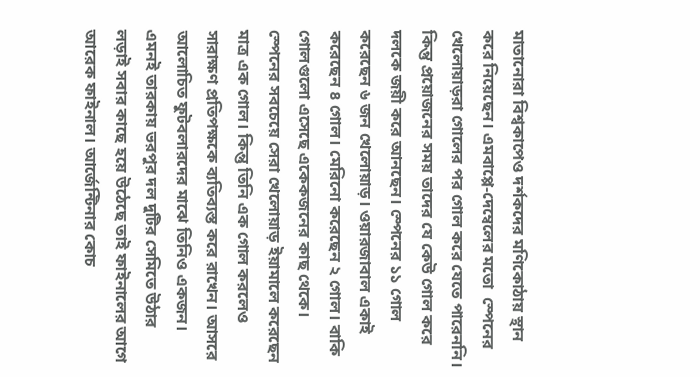মাতানোরা বিশ্বকাপেও দর্শকদের মণিকোঠায় স্থান করে নিয়েছেন। এমবাপ্পে-দেম্বেলের মতো  স্পেনের খেলোয়াড়রা গোলের পর গোল করে যেতে পারেননি। কিন্তু প্রয়োজনের সময় তাদের যে কেউ গোল করে দলকে জয়ী করে আনছেন। স্পেনের ১১ গোল করেছেন ৬ জন খেলোয়াড়। ওয়ারজাবাল একাই করেছেন ৪ গোল। মেরিনো করেছেন ২ গোল। বাকি গোলগুলো এসেছে একেকজনের কাছ থেকে। স্পেনের সবচেয়ে সেরা খেলোয়াড় ইয়ামালে করেছেন মাত্র এক গোল। কিন্তু তিনি এক গোল করলেও সারাক্ষণ প্রতিপক্ষকে ব্যতিব্যস্ত করে রাখেন। আসরে আলোচিত ফুটবলারদের মাঝে তিনিও একজন।
এমনই তারকায় ভরপুর দল দুটির সেমিতে উঠার লড়াই সবার কাছে হয়ে উঠেছে তাই ফাইনালের আগে আরেক ফাইনাল। আর্জেন্টিনার কোচ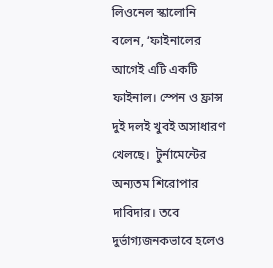লিওনেল স্কালোনি বলেন, ‘ফাইনালের আগেই এটি একটি ফাইনাল। স্পেন ও ফ্রান্স দুই দলই খুবই অসাধারণ খেলছে।  টুর্নামেন্টের অন্যতম শিরোপার দাবিদার। তবে দুর্ভাগ্যজনকভাবে হলেও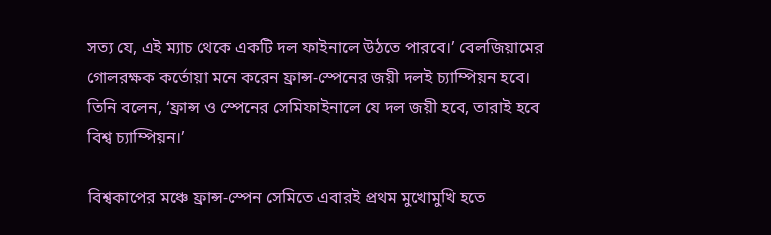সত্য যে, এই ম্যাচ থেকে একটি দল ফাইনালে উঠতে পারবে।’ বেলজিয়ামের গোলরক্ষক কর্তোয়া মনে করেন ফ্রান্স-স্পেনের জয়ী দলই চ্যাম্পিয়ন হবে। তিনি বলেন, ‘ফ্রান্স ও স্পেনের সেমিফাইনালে যে দল জয়ী হবে, তারাই হবে বিশ্ব চ‍্যাম্পিয়ন।’

বিশ্বকাপের মঞ্চে ফ্রান্স-স্পেন সেমিতে এবারই প্রথম মুখোমুখি হতে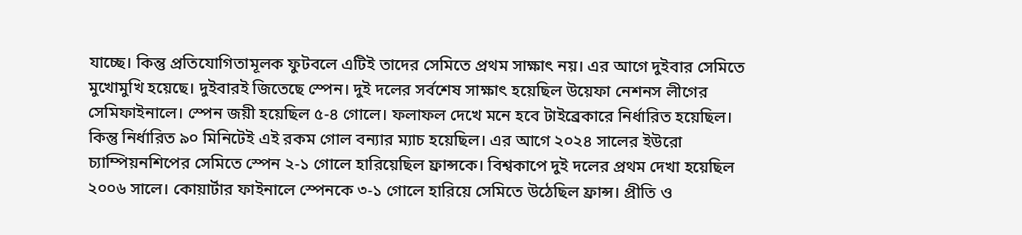যাচ্ছে। কিন্তু প্রতিযোগিতামূলক ফুটবলে এটিই তাদের সেমিতে প্রথম সাক্ষাৎ নয়। এর আগে দুইবার সেমিতে মুখোমুখি হয়েছে। দুইবারই জিতেছে স্পেন। দুই দলের সর্বশেষ সাক্ষাৎ হয়েছিল উয়েফা নেশনস লীগের সেমিফাইনালে। স্পেন জয়ী হয়েছিল ৫-৪ গোলে। ফলাফল দেখে মনে হবে টাইব্রেকারে নির্ধারিত হয়েছিল। কিন্তু নির্ধারিত ৯০ মিনিটেই এই রকম গোল বন্যার ম্যাচ হয়েছিল। এর আগে ২০২৪ সালের ইউরো চ্যাম্পিয়নশিপের সেমিতে স্পেন ২-১ গোলে হারিয়েছিল ফ্রান্সকে। বিশ্বকাপে দুই দলের প্রথম দেখা হয়েছিল ২০০৬ সালে। কোয়ার্টার ফাইনালে স্পেনকে ৩-১ গোলে হারিয়ে সেমিতে উঠেছিল ফ্রান্স। প্রীতি ও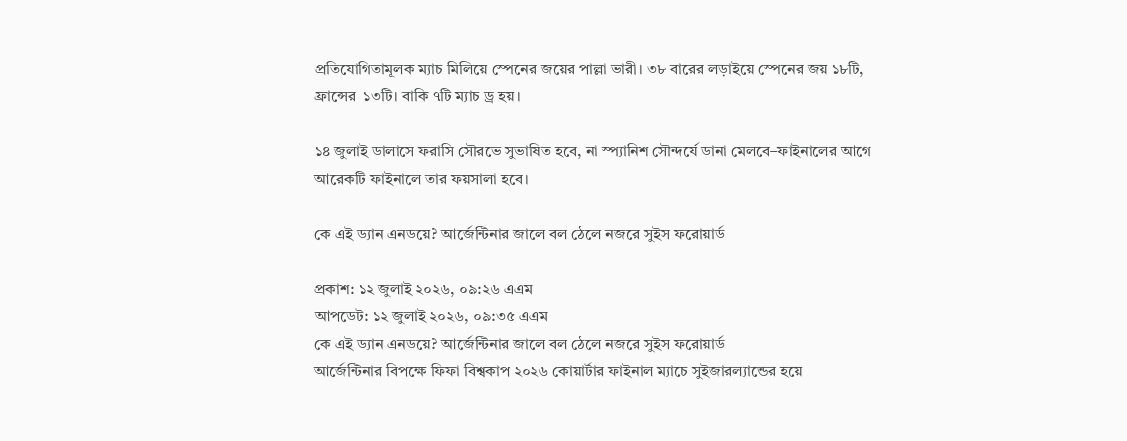প্রতিযোগিতামূলক ম্যাচ মিলিয়ে স্পেনের জয়ের পাল্লা ভারী। ৩৮ বারের লড়াইয়ে স্পেনের জয় ১৮টি, ফ্রান্সের  ১৩টি। বাকি ৭টি ম্যাচ ড্র হয়।

১৪ জুলাই ডালাসে ফরাসি সৌরভে সুভাষিত হবে, না স্প্যানিশ সৌন্দর্যে ডানা মেলবে–ফাইনালের আগে আরেকটি ফাইনালে তার ফয়সালা হবে।

কে এই ড্যান এনডয়ে? আর্জেন্টিনার জালে বল ঠেলে নজরে সুইস ফরোয়ার্ড

প্রকাশ: ১২ জুলাই ২০২৬, ০৯:২৬ এএম
আপডেট: ১২ জুলাই ২০২৬, ০৯:৩৫ এএম
কে এই ড্যান এনডয়ে? আর্জেন্টিনার জালে বল ঠেলে নজরে সুইস ফরোয়ার্ড
আর্জেন্টিনার বিপক্ষে ফিফা বিশ্বকাপ ২০২৬ কোয়ার্টার ফাইনাল ম্যাচে সুইজারল্যান্ডের হয়ে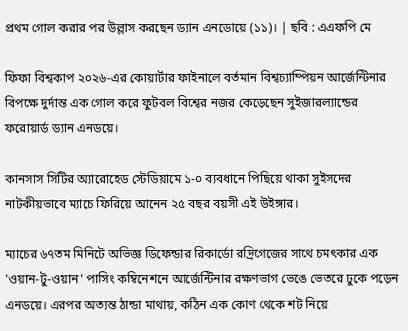প্রথম গোল করার পর উল্লাস করছেন ড্যান এনডোয়ে (১১)। | ছবি : এএফপি মে

ফিফা বিশ্বকাপ ২০২৬-এর কোয়ার্টার ফাইনালে বর্তমান বিশ্বচ্যাম্পিয়ন আর্জেন্টিনার বিপক্ষে দুর্দান্ত এক গোল করে ফুটবল বিশ্বের নজর কেড়েছেন সুইজারল্যান্ডের ফরোয়ার্ড ড্যান এনডয়ে।

কানসাস সিটির অ্যারোহেড স্টেডিয়ামে ১-০ ব্যবধানে পিছিয়ে থাকা সুইসদের নাটকীয়ভাবে ম্যাচে ফিরিয়ে আনেন ২৫ বছর বয়সী এই উইঙ্গার।

ম্যাচের ৬৭তম মিনিটে অভিজ্ঞ ডিফেন্ডার রিকার্ডো রদ্রিগেজের সাথে চমৎকার এক 'ওয়ান-টু-ওয়ান' পাসিং কম্বিনেশনে আর্জেন্টিনার রক্ষণভাগ ভেঙে ভেতরে ঢুকে পড়েন এনডয়ে। এরপর অত্যন্ত ঠান্ডা মাথায়, কঠিন এক কোণ থেকে শট নিয়ে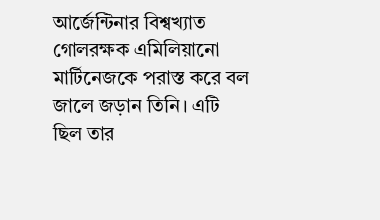আর্জেন্টিনার বিশ্বখ্যাত গোলরক্ষক এমিলিয়ানো মার্টিনেজকে পরাস্ত করে বল জালে জড়ান তিনি। এটি ছিল তার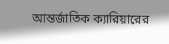আন্তর্জাতিক ক্যারিয়ারের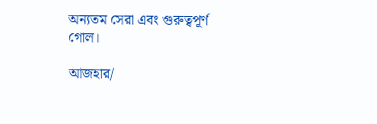অন্যতম সেরা এবং গুরুত্বপূর্ণ গোল।

আজহার/